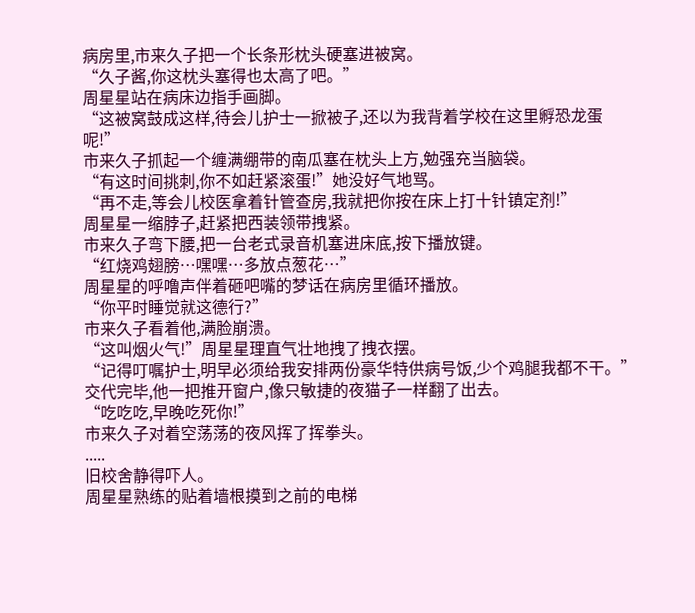病房里,市来久子把一个长条形枕头硬塞进被窝。
“久子酱,你这枕头塞得也太高了吧。”
周星星站在病床边指手画脚。
“这被窝鼓成这样,待会儿护士一掀被子,还以为我背着学校在这里孵恐龙蛋呢!”
市来久子抓起一个缠满绷带的南瓜塞在枕头上方,勉强充当脑袋。
“有这时间挑刺,你不如赶紧滚蛋!”她没好气地骂。
“再不走,等会儿校医拿着针管查房,我就把你按在床上打十针镇定剂!”
周星星一缩脖子,赶紧把西装领带拽紧。
市来久子弯下腰,把一台老式录音机塞进床底,按下播放键。
“红烧鸡翅膀…嘿嘿…多放点葱花…”
周星星的呼噜声伴着砸吧嘴的梦话在病房里循环播放。
“你平时睡觉就这德行?”
市来久子看着他,满脸崩溃。
“这叫烟火气!”周星星理直气壮地拽了拽衣摆。
“记得叮嘱护士,明早必须给我安排两份豪华特供病号饭,少个鸡腿我都不干。”
交代完毕,他一把推开窗户,像只敏捷的夜猫子一样翻了出去。
“吃吃吃,早晚吃死你!”
市来久子对着空荡荡的夜风挥了挥拳头。
.....
旧校舍静得吓人。
周星星熟练的贴着墙根摸到之前的电梯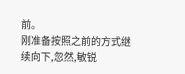前。
刚准备按照之前的方式继续向下,忽然,敏锐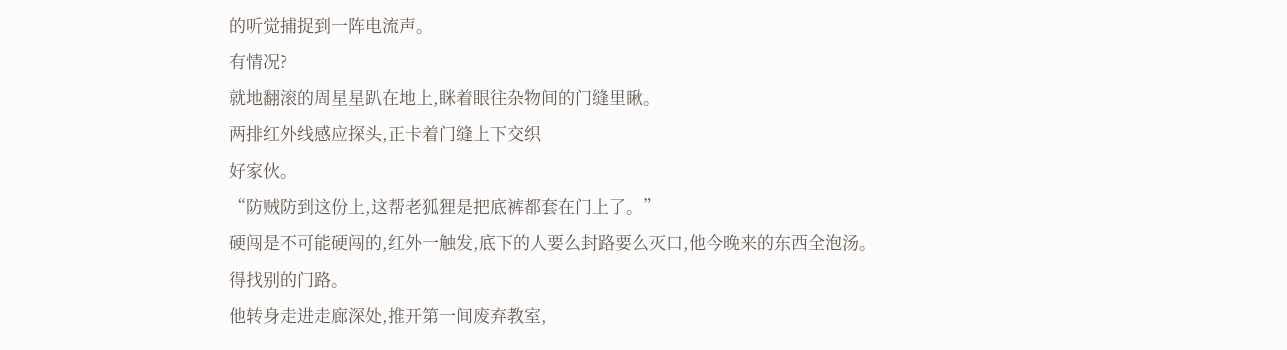的听觉捕捉到一阵电流声。
有情况?
就地翻滚的周星星趴在地上,眯着眼往杂物间的门缝里瞅。
两排红外线感应探头,正卡着门缝上下交织
好家伙。
“防贼防到这份上,这帮老狐狸是把底裤都套在门上了。”
硬闯是不可能硬闯的,红外一触发,底下的人要么封路要么灭口,他今晚来的东西全泡汤。
得找别的门路。
他转身走进走廊深处,推开第一间废弃教室,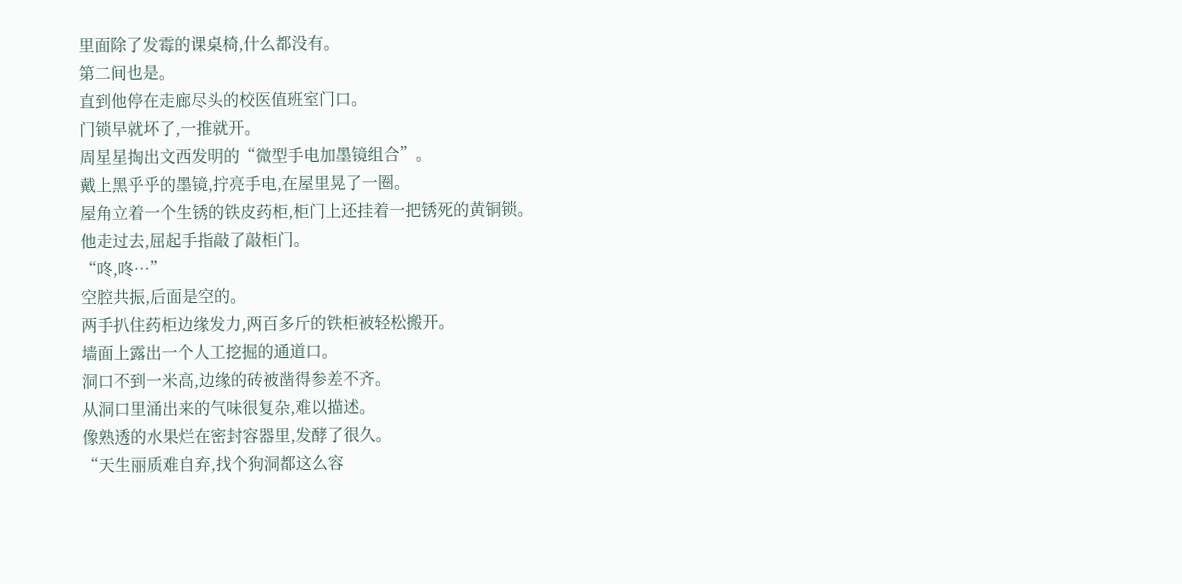里面除了发霉的课桌椅,什么都没有。
第二间也是。
直到他停在走廊尽头的校医值班室门口。
门锁早就坏了,一推就开。
周星星掏出文西发明的“微型手电加墨镜组合”。
戴上黑乎乎的墨镜,拧亮手电,在屋里晃了一圈。
屋角立着一个生锈的铁皮药柜,柜门上还挂着一把锈死的黄铜锁。
他走过去,屈起手指敲了敲柜门。
“咚,咚…”
空腔共振,后面是空的。
两手扒住药柜边缘发力,两百多斤的铁柜被轻松搬开。
墙面上露出一个人工挖掘的通道口。
洞口不到一米高,边缘的砖被凿得参差不齐。
从洞口里涌出来的气味很复杂,难以描述。
像熟透的水果烂在密封容器里,发酵了很久。
“天生丽质难自弃,找个狗洞都这么容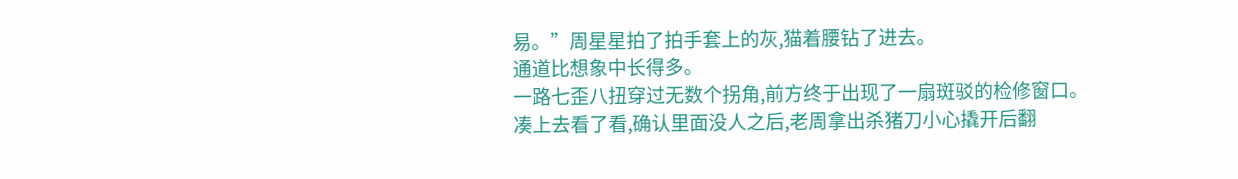易。”周星星拍了拍手套上的灰,猫着腰钻了进去。
通道比想象中长得多。
一路七歪八扭穿过无数个拐角,前方终于出现了一扇斑驳的检修窗口。
凑上去看了看,确认里面没人之后,老周拿出杀猪刀小心撬开后翻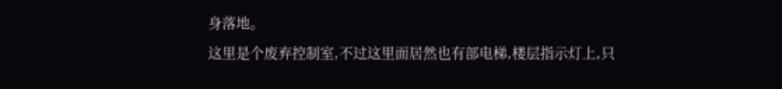身落地。
这里是个废弃控制室,不过这里面居然也有部电梯,楼层指示灯上,只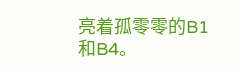亮着孤零零的B1和B4。